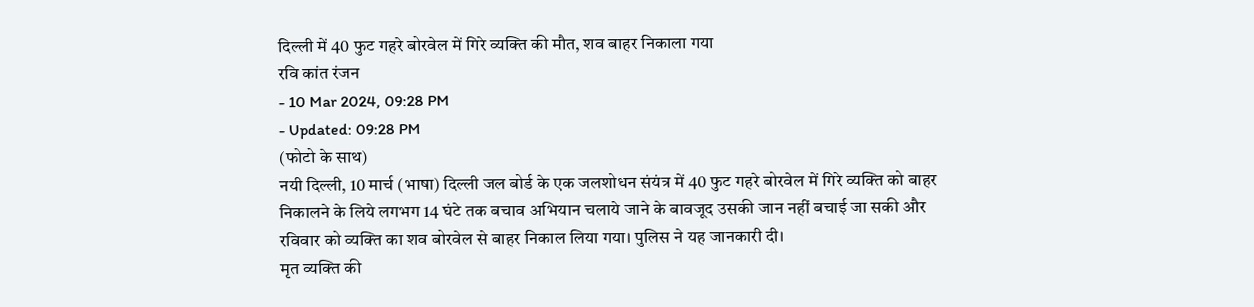दिल्ली में 40 फुट गहरे बोरवेल में गिरे व्यक्ति की मौत, शव बाहर निकाला गया
रवि कांत रंजन
- 10 Mar 2024, 09:28 PM
- Updated: 09:28 PM
(फोटो के साथ)
नयी दिल्ली, 10 मार्च (भाषा) दिल्ली जल बोर्ड के एक जलशोधन संयंत्र में 40 फुट गहरे बोरवेल में गिरे व्यक्ति को बाहर निकालने के लिये लगभग 14 घंटे तक बचाव अभियान चलाये जाने के बावजूद उसकी जान नहीं बचाई जा सकी और रविवार को व्यक्ति का शव बोरवेल से बाहर निकाल लिया गया। पुलिस ने यह जानकारी दी।
मृत व्यक्ति की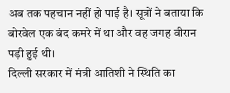अब तक पहचान नहीं हो पाई है। सूत्रों ने बताया कि बोरवेल एक बंद कमरे में था और वह जगह वीरान पड़ी हुई थी।
दिल्ली सरकार में मंत्री आतिशी ने स्थिति का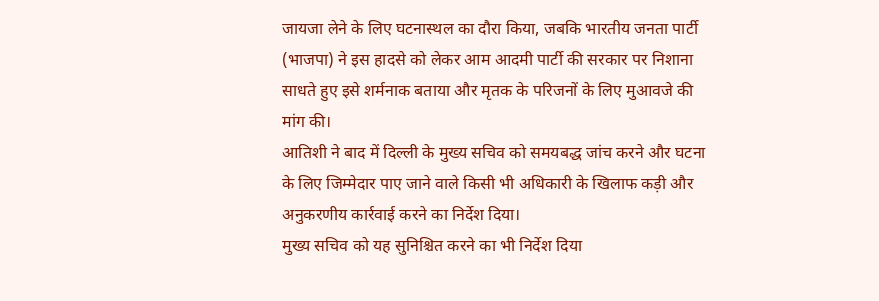जायजा लेने के लिए घटनास्थल का दौरा किया, जबकि भारतीय जनता पार्टी (भाजपा) ने इस हादसे को लेकर आम आदमी पार्टी की सरकार पर निशाना साधते हुए इसे शर्मनाक बताया और मृतक के परिजनों के लिए मुआवजे की मांग की।
आतिशी ने बाद में दिल्ली के मुख्य सचिव को समयबद्ध जांच करने और घटना के लिए जिम्मेदार पाए जाने वाले किसी भी अधिकारी के खिलाफ कड़ी और अनुकरणीय कार्रवाई करने का निर्देश दिया।
मुख्य सचिव को यह सुनिश्चित करने का भी निर्देश दिया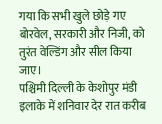गया कि सभी खुले छोड़े गए बोरवेल, सरकारी और निजी, को तुरंत वेल्डिंग और सील किया जाए।
पश्चिमी दिल्ली के केशोपुर मंडी इलाके में शनिवार देर रात करीब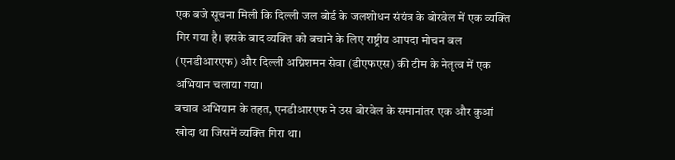एक बजे सूचना मिली कि दिल्ली जल बोर्ड के जलशोधन संयंत्र के बोरवेल में एक व्यक्ति गिर गया है। इसके बाद व्यक्ति को बचाने के लिए राष्ट्रीय आपदा मोचन बल (एनडीआरएफ) और दिल्ली अग्निशमन सेवा (डीएफएस) की टीम के नेतृत्व में एक अभियान चलाया गया।
बचाव अभियान के तहत, एनडीआरएफ ने उस बोरवेल के समानांतर एक और कुआं खोदा था जिसमें व्यक्ति गिरा था।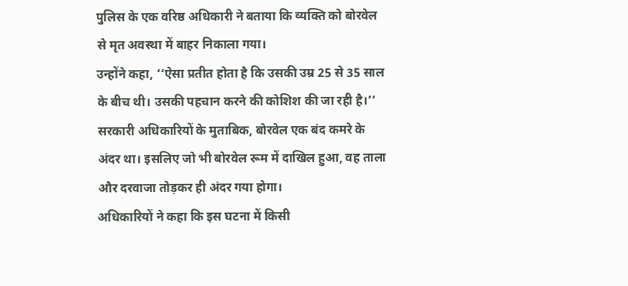पुलिस के एक वरिष्ठ अधिकारी ने बताया कि व्यक्ति को बोरवेल से मृत अवस्था में बाहर निकाला गया।
उन्होंने कहा, ‘‘ऐसा प्रतीत होता है कि उसकी उम्र 25 से 35 साल के बीच थी। उसकी पहचान करने की कोशिश की जा रही है।’’
सरकारी अधिकारियों के मुताबिक, बोरवेल एक बंद कमरे के अंदर था। इसलिए जो भी बोरवेल रूम में दाखिल हुआ, वह ताला और दरवाजा तोड़कर ही अंदर गया होगा।
अधिकारियों ने कहा कि इस घटना में किसी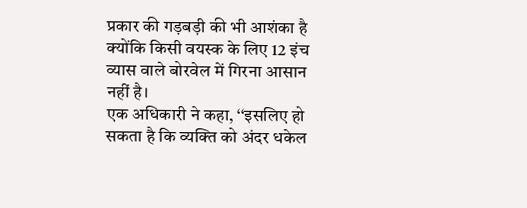प्रकार की गड़बड़ी की भी आशंका है क्योंकि किसी वयस्क के लिए 12 इंच व्यास वाले बोरवेल में गिरना आसान नहीं है।
एक अधिकारी ने कहा, ‘‘इसलिए हो सकता है कि व्यक्ति को अंदर धकेल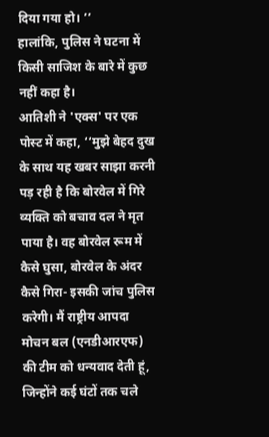दिया गया हो। ’’
हालांकि, पुलिस ने घटना में किसी साजिश के बारे में कुछ नहीं कहा है।
आतिशी ने 'एक्स' पर एक पोस्ट में कहा, ‘‘मुझे बेहद दुख के साथ यह खबर साझा करनी पड़ रही है कि बोरवेल में गिरे व्यक्ति को बचाव दल ने मृत पाया है। वह बोरवेल रूम में कैसे घुसा, बोरवेल के अंदर कैसे गिरा- इसकी जांच पुलिस करेगी। मैं राष्ट्रीय आपदा मोचन बल (एनडीआरएफ) की टीम को धन्यवाद देती हूं, जिन्होंने कई घंटों तक चले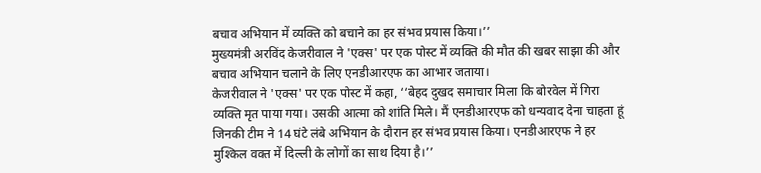बचाव अभियान में व्यक्ति को बचाने का हर संभव प्रयास किया।’’
मुख्यमंत्री अरविंद केजरीवाल ने 'एक्स' पर एक पोस्ट में व्यक्ति की मौत की खबर साझा की और बचाव अभियान चलाने के लिए एनडीआरएफ का आभार जताया।
केजरीवाल ने 'एक्स' पर एक पोस्ट में कहा, ‘‘बेहद दुखद समाचार मिला कि बोरवेल में गिरा व्यक्ति मृत पाया गया। उसकी आत्मा को शांति मिले। मैं एनडीआरएफ को धन्यवाद देना चाहता हूं जिनकी टीम ने 14 घंटे लंबे अभियान के दौरान हर संभव प्रयास किया। एनडीआरएफ ने हर मुश्किल वक्त में दिल्ली के लोगों का साथ दिया है।’’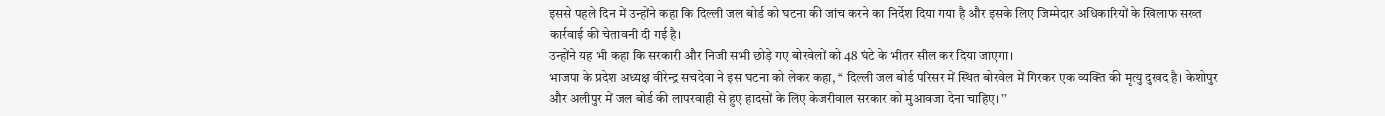इससे पहले दिन में उन्होंने कहा कि दिल्ली जल बोर्ड को घटना की जांच करने का निर्देश दिया गया है और इसके लिए जिम्मेदार अधिकारियों के खिलाफ सख्त कार्रवाई की चेतावनी दी गई है।
उन्होंने यह भी कहा कि सरकारी और निजी सभी छोड़े गए बोरवेलों को 48 घंटे के भीतर सील कर दिया जाएगा।
भाजपा के प्रदेश अध्यक्ष वीरेन्द्र सचदेवा ने इस घटना को लेकर कहा, ‘‘ दिल्ली जल बोर्ड परिसर में स्थित बोरवेल में गिरकर एक व्यक्ति की मृत्यु दुखद है। केशोपुर और अलीपुर में जल बोर्ड की लापरवाही से हुए हादसों के लिए केजरीवाल सरकार को मुआवजा देना चाहिए। ’’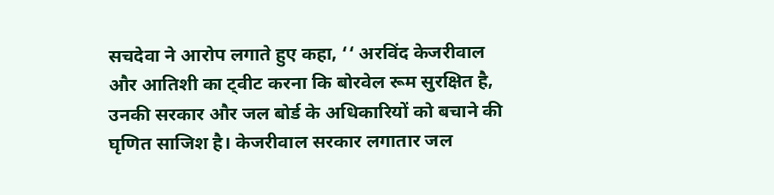सचदेवा ने आरोप लगाते हुए कहा, ‘‘ अरविंद केजरीवाल और आतिशी का ट्वीट करना कि बोरवेल रूम सुरक्षित है, उनकी सरकार और जल बोर्ड के अधिकारियों को बचाने की घृणित साजिश है। केजरीवाल सरकार लगातार जल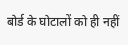बोर्ड के घोटालों को ही नहीं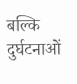बल्कि दुर्घटनाओं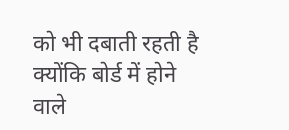को भी दबाती रहती है क्योंकि बोर्ड में होने वाले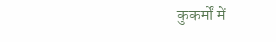कुकर्मों में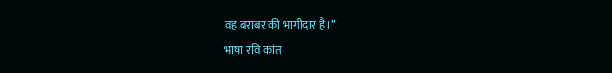वह बराबर की भागीदार है।’’
भाषा रवि कांत